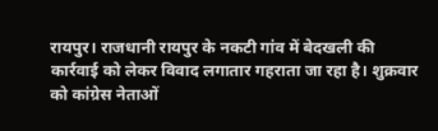रायपुर। राजधानी रायपुर के नकटी गांव में बेदखली की कार्रवाई को लेकर विवाद लगातार गहराता जा रहा है। शुक्रवार को कांग्रेस नेताओं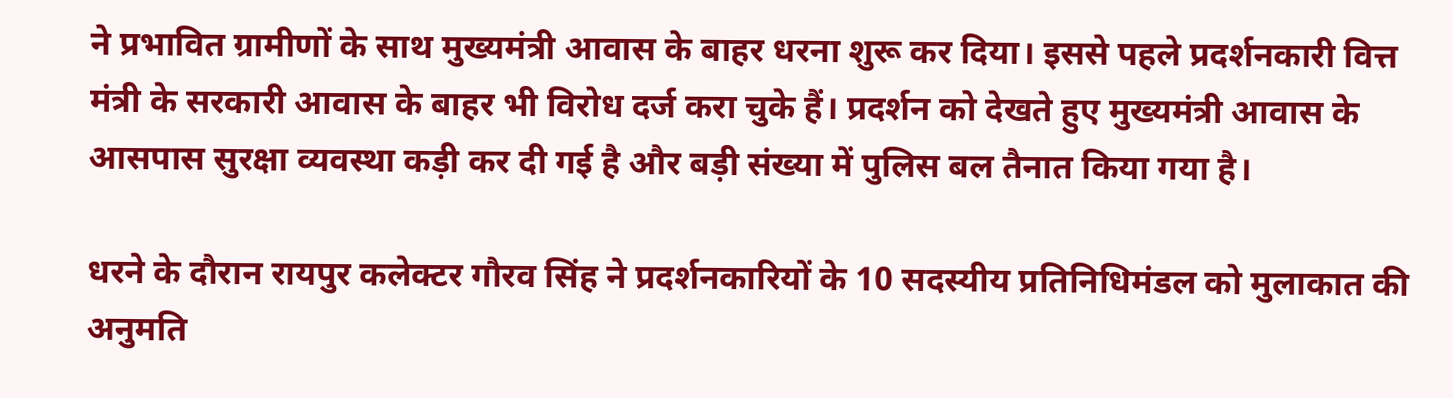ने प्रभावित ग्रामीणों के साथ मुख्यमंत्री आवास के बाहर धरना शुरू कर दिया। इससे पहले प्रदर्शनकारी वित्त मंत्री के सरकारी आवास के बाहर भी विरोध दर्ज करा चुके हैं। प्रदर्शन को देखते हुए मुख्यमंत्री आवास के आसपास सुरक्षा व्यवस्था कड़ी कर दी गई है और बड़ी संख्या में पुलिस बल तैनात किया गया है।

धरने के दौरान रायपुर कलेक्टर गौरव सिंह ने प्रदर्शनकारियों के 10 सदस्यीय प्रतिनिधिमंडल को मुलाकात की अनुमति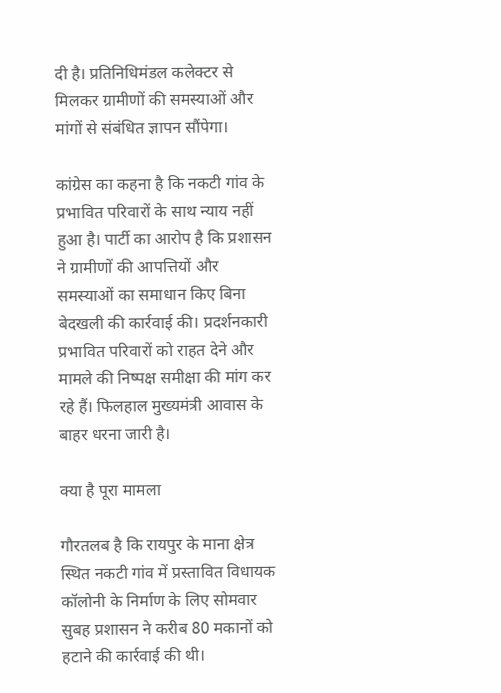दी है। प्रतिनिधिमंडल कलेक्टर से मिलकर ग्रामीणों की समस्याओं और मांगों से संबंधित ज्ञापन सौंपेगा।

कांग्रेस का कहना है कि नकटी गांव के प्रभावित परिवारों के साथ न्याय नहीं हुआ है। पार्टी का आरोप है कि प्रशासन ने ग्रामीणों की आपत्तियों और समस्याओं का समाधान किए बिना बेदखली की कार्रवाई की। प्रदर्शनकारी प्रभावित परिवारों को राहत देने और मामले की निष्पक्ष समीक्षा की मांग कर रहे हैं। फिलहाल मुख्यमंत्री आवास के बाहर धरना जारी है।

क्या है पूरा मामला

गौरतलब है कि रायपुर के माना क्षेत्र स्थित नकटी गांव में प्रस्तावित विधायक कॉलोनी के निर्माण के लिए सोमवार सुबह प्रशासन ने करीब 80 मकानों को हटाने की कार्रवाई की थी।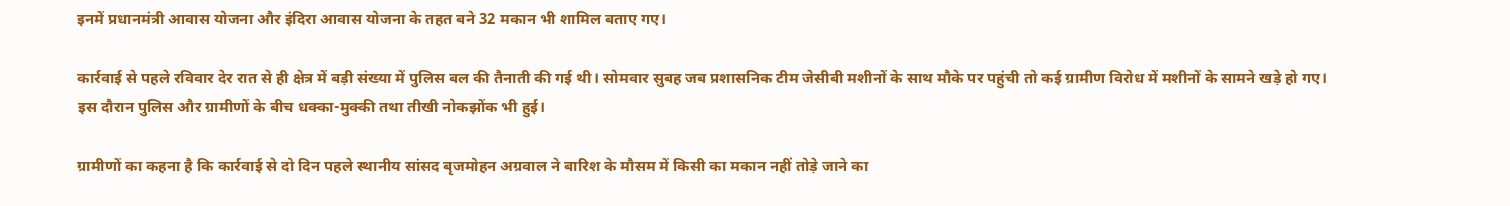इनमें प्रधानमंत्री आवास योजना और इंदिरा आवास योजना के तहत बने 32 मकान भी शामिल बताए गए।

कार्रवाई से पहले रविवार देर रात से ही क्षेत्र में बड़ी संख्या में पुलिस बल की तैनाती की गई थी। सोमवार सुबह जब प्रशासनिक टीम जेसीबी मशीनों के साथ मौके पर पहुंची तो कई ग्रामीण विरोध में मशीनों के सामने खड़े हो गए। इस दौरान पुलिस और ग्रामीणों के बीच धक्का-मुक्की तथा तीखी नोकझोंक भी हुई।

ग्रामीणों का कहना है कि कार्रवाई से दो दिन पहले स्थानीय सांसद बृजमोहन अग्रवाल ने बारिश के मौसम में किसी का मकान नहीं तोड़े जाने का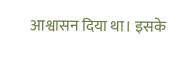आश्वासन दिया था। इसके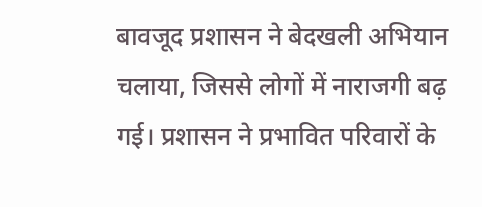बावजूद प्रशासन ने बेदखली अभियान चलाया, जिससे लोगों में नाराजगी बढ़ गई। प्रशासन ने प्रभावित परिवारों के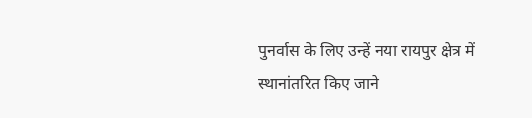पुनर्वास के लिए उन्हें नया रायपुर क्षेत्र में स्थानांतरित किए जाने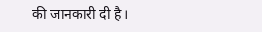की जानकारी दी है।